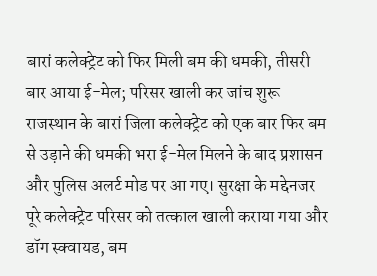बारां कलेक्ट्रेट को फिर मिली बम की धमकी, तीसरी बार आया ई-मेल; परिसर खाली कर जांच शुरू
राजस्थान के बारां जिला कलेक्ट्रेट को एक बार फिर बम से उड़ाने की धमकी भरा ई-मेल मिलने के बाद प्रशासन और पुलिस अलर्ट मोड पर आ गए। सुरक्षा के मद्देनजर पूरे कलेक्ट्रेट परिसर को तत्काल खाली कराया गया और डॉग स्क्वायड, बम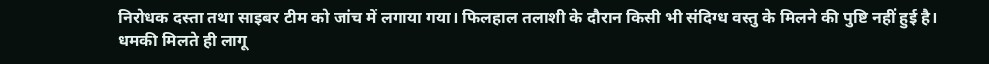निरोधक दस्ता तथा साइबर टीम को जांच में लगाया गया। फिलहाल तलाशी के दौरान किसी भी संदिग्ध वस्तु के मिलने की पुष्टि नहीं हुई है।
धमकी मिलते ही लागू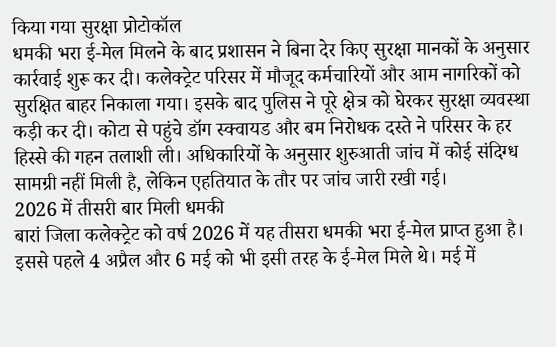किया गया सुरक्षा प्रोटोकॉल
धमकी भरा ई-मेल मिलने के बाद प्रशासन ने बिना देर किए सुरक्षा मानकों के अनुसार कार्रवाई शुरू कर दी। कलेक्ट्रेट परिसर में मौजूद कर्मचारियों और आम नागरिकों को सुरक्षित बाहर निकाला गया। इसके बाद पुलिस ने पूरे क्षेत्र को घेरकर सुरक्षा व्यवस्था कड़ी कर दी। कोटा से पहुंचे डॉग स्क्वायड और बम निरोधक दस्ते ने परिसर के हर हिस्से की गहन तलाशी ली। अधिकारियों के अनुसार शुरुआती जांच में कोई संदिग्ध सामग्री नहीं मिली है, लेकिन एहतियात के तौर पर जांच जारी रखी गई।
2026 में तीसरी बार मिली धमकी
बारां जिला कलेक्ट्रेट को वर्ष 2026 में यह तीसरा धमकी भरा ई-मेल प्राप्त हुआ है। इससे पहले 4 अप्रैल और 6 मई को भी इसी तरह के ई-मेल मिले थे। मई में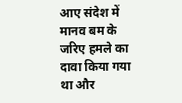आए संदेश में मानव बम के जरिए हमले का दावा किया गया था और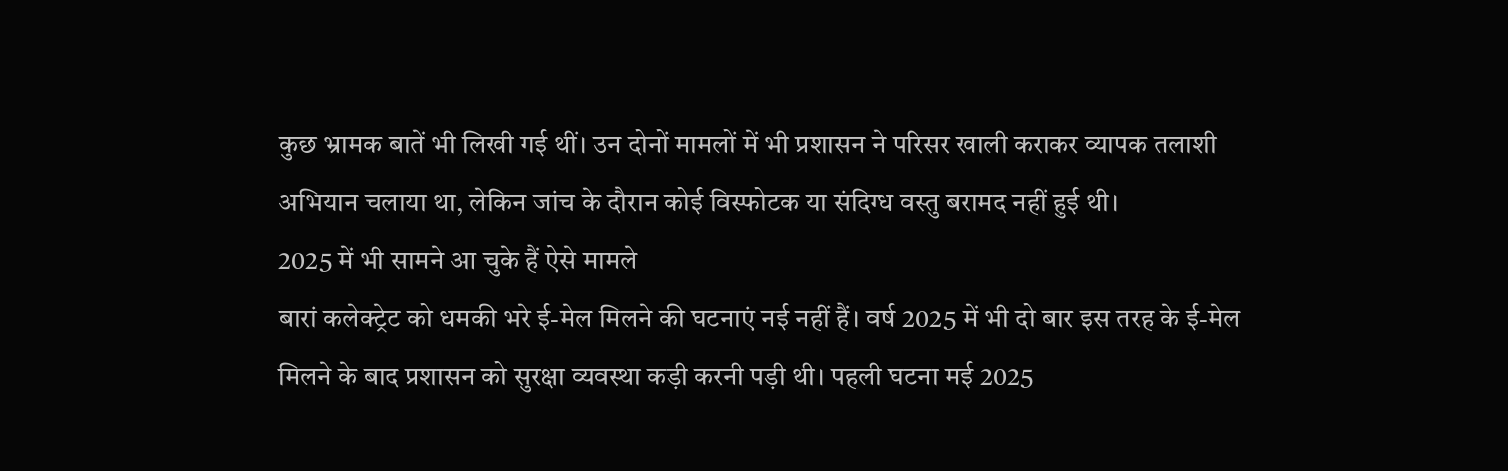कुछ भ्रामक बातें भी लिखी गई थीं। उन दोनों मामलों में भी प्रशासन ने परिसर खाली कराकर व्यापक तलाशी अभियान चलाया था, लेकिन जांच के दौरान कोई विस्फोटक या संदिग्ध वस्तु बरामद नहीं हुई थी।
2025 में भी सामने आ चुके हैं ऐसे मामले
बारां कलेक्ट्रेट को धमकी भरे ई-मेल मिलने की घटनाएं नई नहीं हैं। वर्ष 2025 में भी दो बार इस तरह के ई-मेल मिलने के बाद प्रशासन को सुरक्षा व्यवस्था कड़ी करनी पड़ी थी। पहली घटना मई 2025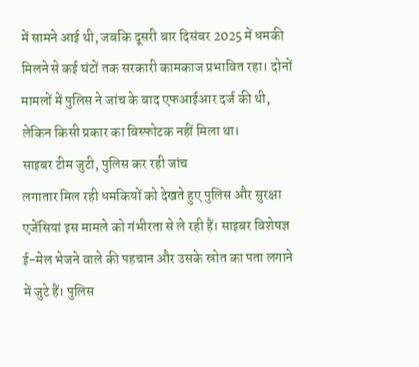में सामने आई थी, जबकि दूसरी बार दिसंबर 2025 में धमकी मिलने से कई घंटों तक सरकारी कामकाज प्रभावित रहा। दोनों मामलों में पुलिस ने जांच के बाद एफआईआर दर्ज की थी, लेकिन किसी प्रकार का विस्फोटक नहीं मिला था।
साइबर टीम जुटी, पुलिस कर रही जांच
लगातार मिल रही धमकियों को देखते हुए पुलिस और सुरक्षा एजेंसियां इस मामले को गंभीरता से ले रही हैं। साइबर विशेषज्ञ ई-मेल भेजने वाले की पहचान और उसके स्रोत का पता लगाने में जुटे हैं। पुलिस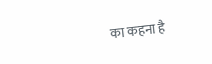का कहना है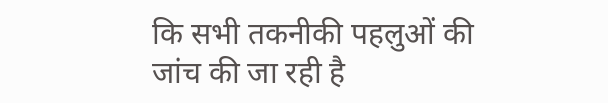कि सभी तकनीकी पहलुओं की जांच की जा रही है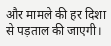और मामले की हर दिशा से पड़ताल की जाएगी।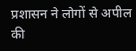प्रशासन ने लोगों से अपील की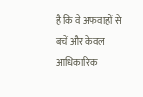है कि वे अफवाहों से बचें और केवल आधिकारिक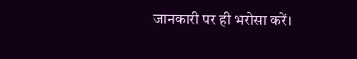जानकारी पर ही भरोसा करें।